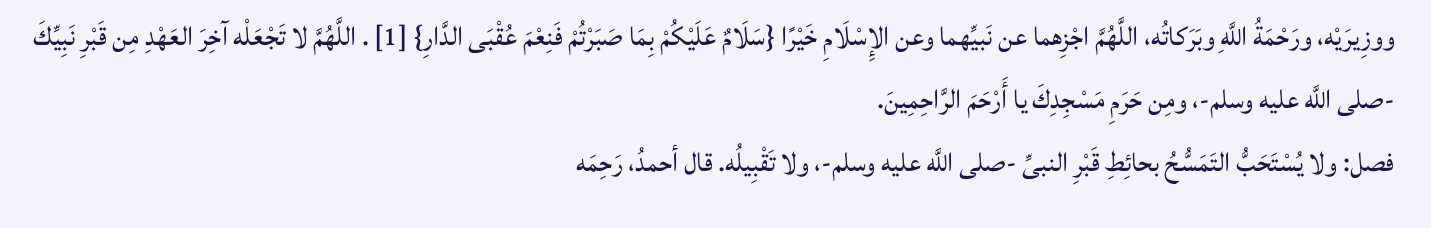ووزِيرَيْه، ورَحْمَةُ اللَّهِ وبَرَكاتُه، اللَّهُمَّ اجْزِهما عن نَبيِّهما وعن الإِسْلَامِ خَيْرًا {سَلَامٌ عَلَيْكُمْ بِمَا صَبَرْتُمْ فَنِعْمَ عُقْبَى الدَّارِ} [1] . اللَّهُمَّ لا تَجْعَلْه آخِرَ العَهْدِ مِن قَبْرِ نَبِيِّكَ -صلى اللَّه عليه وسلم-، ومِن حَرَمِ مَسْجِدِكَ يا أَرْحَمَ الرَّاحِمِينَ.
فصل: ولا يُسْتَحَبُّ التَمَسُّحُ بحائِطِ قَبْرِ النبىِّ -صلى اللَّه عليه وسلم-، ولا تَقْبِيلُه. قال أحمدُ، رَحِمَه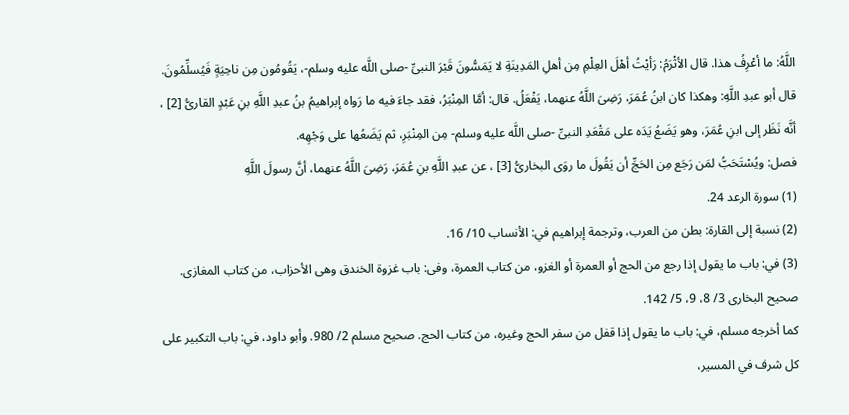اللَّهُ: ما أعْرِفُ هذا. قال الأثْرَمُ: رَأيْتُ أهْلَ العِلْمِ مِن أهلِ المَدِينَةِ لا يَمَسُّونَ قَبْرَ النبىِّ -صلى اللَّه عليه وسلم-، يَقُومُون مِن ناحِيَةٍ فَيُسلِّمُونَ. قال أبو عبدِ اللَّهِ: وهكذا كان ابنُ عُمَرَ، رَضِىَ اللَّهُ عنهما، يَفْعَلُ. قال: أمَّا المِنْبَرُ، فقد جاءَ فيه ما رَواه إبراهيمُ بنُ عبدِ اللَّهِ بنِ عَبْدٍ القارىُّ [2] ، أنَّه نَظَر إلى ابنِ عُمَرَ، وهو يَضَعُ يَدَه على مَقْعَدِ النبىِّ -صلى اللَّه عليه وسلم- مِن المِنْبَرِ، ثم يَضَعُها على وَجْهِه.
فصل: ويُسْتَحَبُّ لمَن رَجَع مِن الحَجِّ أن يَقُولَ ما روَى البخارىُّ [3] ، عن عبدِ اللَّهِ بنِ عُمَرَ، رَضِىَ اللَّهُ عنهما، أنَّ رسولَ اللَّهِ
(1) سورة الرعد 24.
(2) نسبة إلى القارة: بطن من العرب، وترجمة إبراهيم في: الأنساب 10/ 16.
(3) في: باب ما يقول إذا رجع من الحج أو العمرة أو الغزو، من كتاب العمرة، وفى: باب غزوة الخندق وهى الأحزاب، من كتاب المغازى. صحيح البخارى 3/ 8، 9، 5/ 142.
كما أخرجه مسلم، في: باب ما يقول إذا قفل من سفر الحج وغيره، من كتاب الحج. صحيح مسلم 2/ 980. وأبو داود، في: باب التكبير على كل شرف في المسير،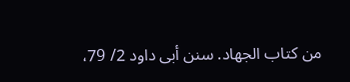من كتاب الجهاد. سنن أبى داود 2/ 79،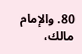80. والإمام مالك،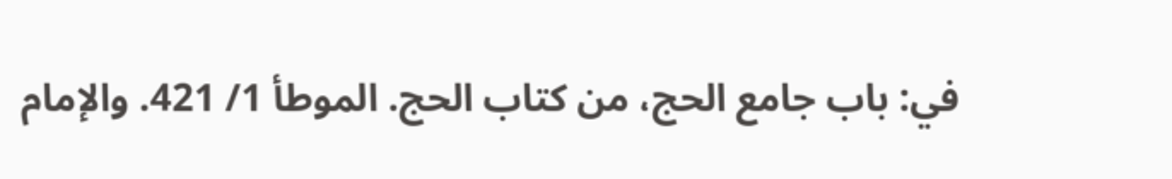في: باب جامع الحج، من كتاب الحج. الموطأ 1/ 421. والإمام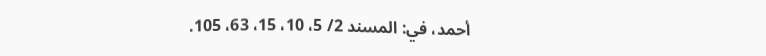أحمد، في: المسند 2/ 5، 10، 15، 63، 105.